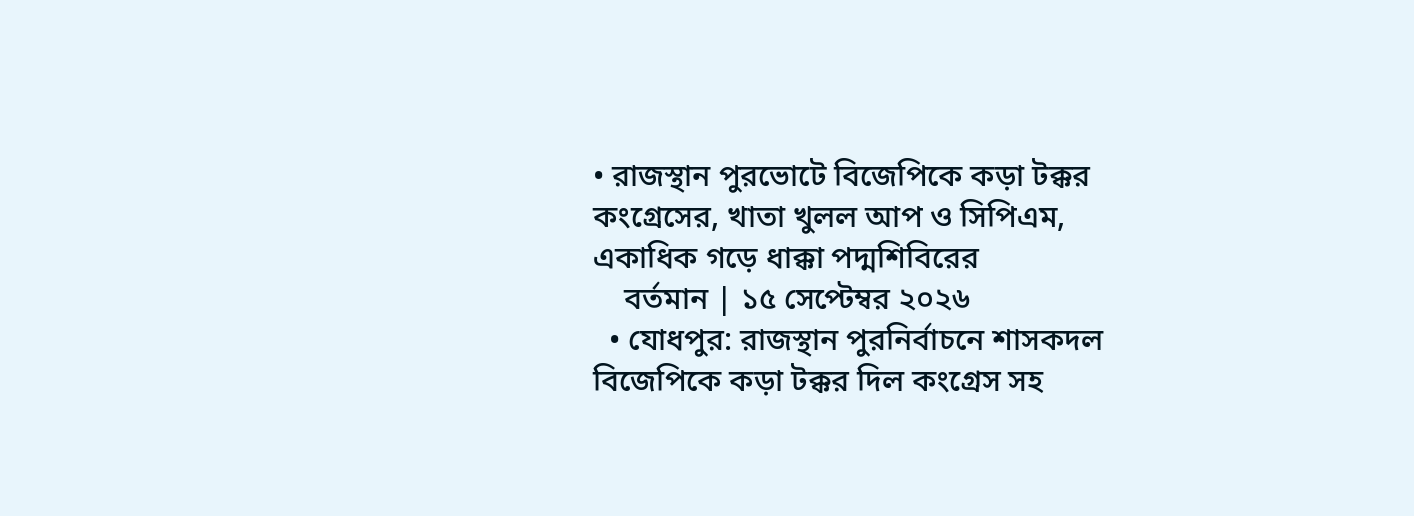• রাজস্থান পুরভোটে বিজেপিকে কড়া টক্কর কংগ্রেসের, খাতা খুলল আপ ও সিপিএম, একাধিক গড়ে ধাক্কা পদ্মশিবিরের
    বর্তমান | ১৫ সেপ্টেম্বর ২০২৬
  • যোধপুর: রাজস্থান পুরনির্বাচনে শাসকদল বিজেপিকে কড়া টক্কর দিল কংগ্রেস সহ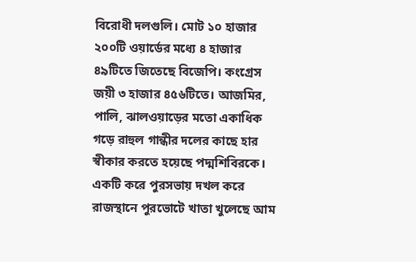বিরোধী দলগুলি। মোট ১০ হাজার ২০০টি ওয়ার্ডের মধ্যে ৪ হাজার ৪৯টিতে জিতেছে বিজেপি। কংগ্রেস জয়ী ৩ হাজার ৪৫৬টিতে। আজমির, পালি, ঝালওয়াড়ের মতো একাধিক গড়ে রাহুল গান্ধীর দলের কাছে হার স্বীকার করতে হয়েছে পদ্মশিবিরকে। একটি করে পুরসভায় দখল করে রাজস্থানে পুরভোটে খাতা খুলেছে আম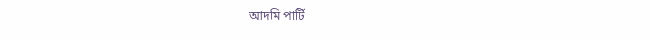আদমি পার্টি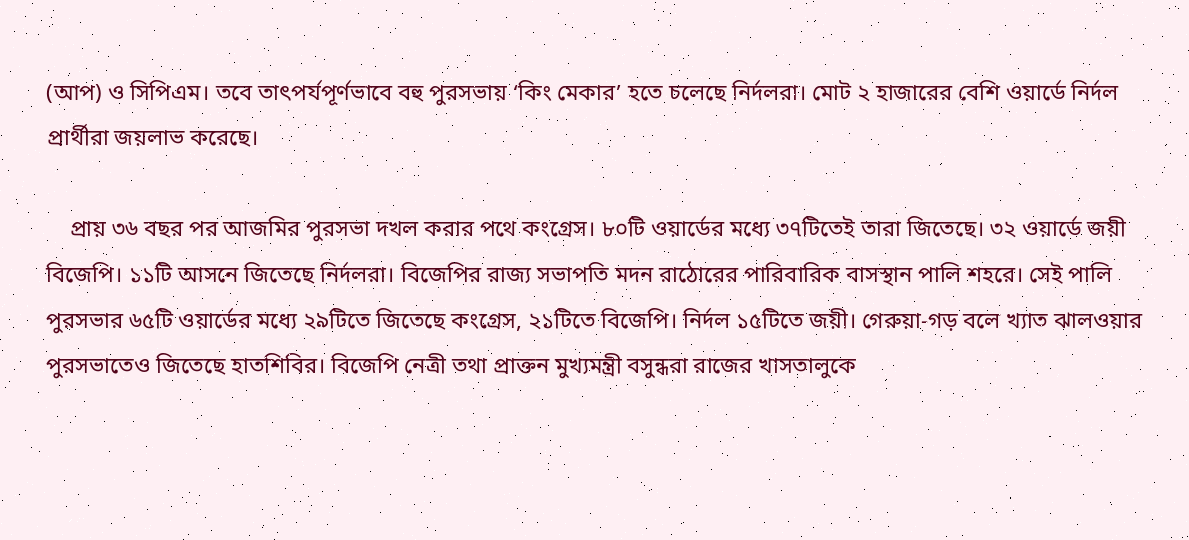(আপ) ও সিপিএম। তবে তাৎপর্যপূর্ণভাবে বহু পুরসভায় ‘কিং মেকার’ হতে চলেছে নির্দলরা। মোট ২ হাজারের বেশি ওয়ার্ডে নির্দল প্রার্থীরা জয়লাভ করেছে।

    প্রায় ৩৬ বছর পর আজমির পুরসভা দখল করার পথে কংগ্রেস। ৮০টি ওয়ার্ডের মধ্যে ৩৭টিতেই তারা জিতেছে। ৩২ ওয়ার্ডে জয়ী বিজেপি। ১১টি আসনে জিতেছে নির্দলরা। বিজেপির রাজ্য সভাপতি মদন রাঠোরের পারিবারিক বাসস্থান পালি শহরে। সেই পালি পুরসভার ৬৫টি ওয়ার্ডের মধ্যে ২৯টিতে জিতেছে কংগ্রেস, ২১টিতে বিজেপি। নির্দল ১৫টিতে জয়ী। গেরুয়া-গড় বলে খ্যাত ঝালওয়ার পুরসভাতেও জিতেছে হাতশিবির। বিজেপি নেত্রী তথা প্রাক্তন মুখ্যমন্ত্রী বসুন্ধরা রাজের খাসতালুকে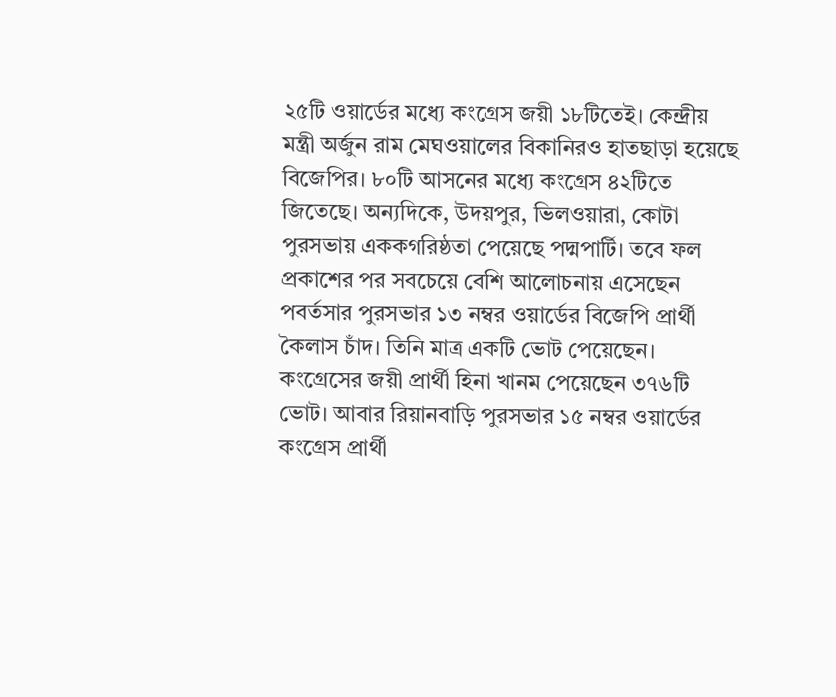২৫টি ওয়ার্ডের মধ্যে কংগ্রেস জয়ী ১৮টিতেই। কেন্দ্রীয় মন্ত্রী অর্জুন রাম মেঘওয়ালের বিকানিরও হাতছাড়া হয়েছে বিজেপির। ৮০টি আসনের মধ্যে কংগ্রেস ৪২টিতে জিতেছে। অন্যদিকে, উদয়পুর, ভিলওয়ারা, কোটা পুরসভায় এককগরিষ্ঠতা পেয়েছে পদ্মপার্টি। তবে ফল প্রকাশের পর সবচেয়ে বেশি আলোচনায় এসেছেন পবর্তসার পুরসভার ১৩ নম্বর ওয়ার্ডের বিজেপি প্রার্থী কৈলাস চাঁদ। তিনি মাত্র একটি ভোট পেয়েছেন। কংগ্রেসের জয়ী প্রার্থী হিনা খানম পেয়েছেন ৩৭৬টি ভোট। আবার রিয়ানবাড়ি পুরসভার ১৫ নম্বর ওয়ার্ডের কংগ্রেস প্রার্থী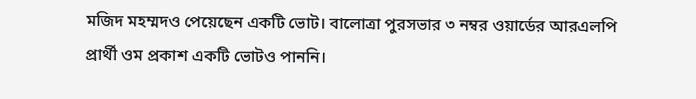মজিদ মহম্মদও পেয়েছেন একটি ভোট। বালোত্রা পুরসভার ৩ নম্বর ওয়ার্ডের আরএলপি প্রার্থী ওম প্রকাশ একটি ভোটও পাননি।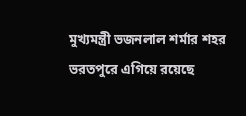মুখ্যমন্ত্রী ভজনলাল শর্মার শহর ভরতপুরে এগিয়ে রয়েছে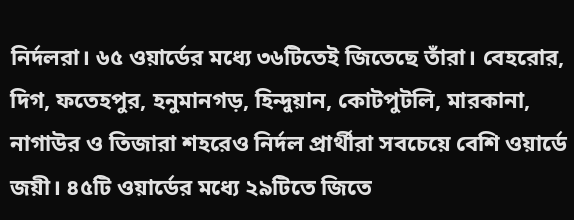নির্দলরা। ৬৫ ওয়ার্ডের মধ্যে ৩৬টিতেই জিতেছে তাঁরা। বেহরোর, দিগ, ফতেহপুর, হনুমানগড়, হিন্দুয়ান, কোটপুটলি, মারকানা, নাগাউর ও তিজারা শহরেও নির্দল প্রার্থীরা সবচেয়ে বেশি ওয়ার্ডে জয়ী। ৪৫টি ওয়ার্ডের মধ্যে ২৯টিতে জিতে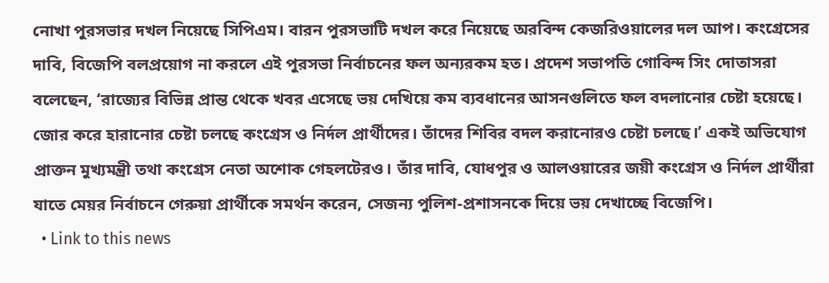নোখা পুরসভার দখল নিয়েছে সিপিএম। বারন পুরসভাটি দখল করে নিয়েছে অরবিন্দ কেজরিওয়ালের দল আপ। কংগ্রেসের দাবি, বিজেপি বলপ্রয়োগ না করলে এই পুরসভা নির্বাচনের ফল অন্যরকম হত। প্রদেশ সভাপতি গোবিন্দ সিং দোতাসরা বলেছেন, ‘রাজ্যের বিভিন্ন প্রান্ত থেকে খবর এসেছে ভয় দেখিয়ে কম ব্যবধানের আসনগুলিতে ফল বদলানোর চেষ্টা হয়েছে। জোর করে হারানোর চেষ্টা চলছে কংগ্রেস ও নির্দল প্রার্থীদের। তাঁদের শিবির বদল করানোরও চেষ্টা চলছে।’ একই অভিযোগ প্রাক্তন মুখ্যমন্ত্রী তথা কংগ্রেস নেতা অশোক গেহলটেরও। তাঁর দাবি, যোধপুর ও আলওয়ারের জয়ী কংগ্রেস ও নির্দল প্রার্থীরা যাতে মেয়র নির্বাচনে গেরুয়া প্রার্থীকে সমর্থন করেন, সেজন্য পুলিশ-প্রশাসনকে দিয়ে ভয় দেখাচ্ছে বিজেপি।
  • Link to this news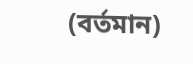(বর্তমান)